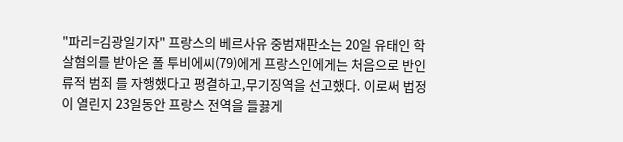"파리=김광일기자" 프랑스의 베르사유 중범재판소는 20일 유태인 학
살혐의를 받아온 폴 투비에씨(79)에게 프랑스인에게는 처음으로 반인
류적 범죄 를 자행했다고 평결하고,무기징역을 선고했다. 이로써 법정
이 열린지 23일동안 프랑스 전역을 들끓게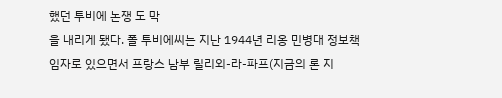했던 투비에 논쟁 도 막
을 내리게 됐다. 폴 투비에씨는 지난 1944년 리옹 민병대 정보책
임자로 있으면서 프랑스 남부 릴리외-라-파프(지금의 론 지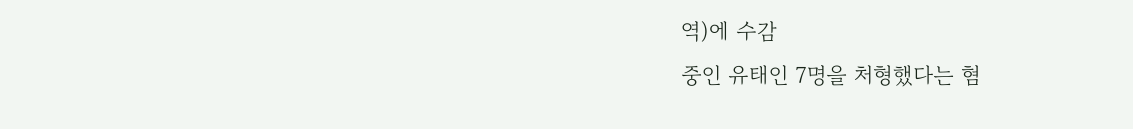역)에 수감
중인 유태인 7명을 처형했다는 혐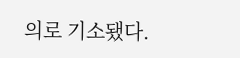의로 기소됐다.